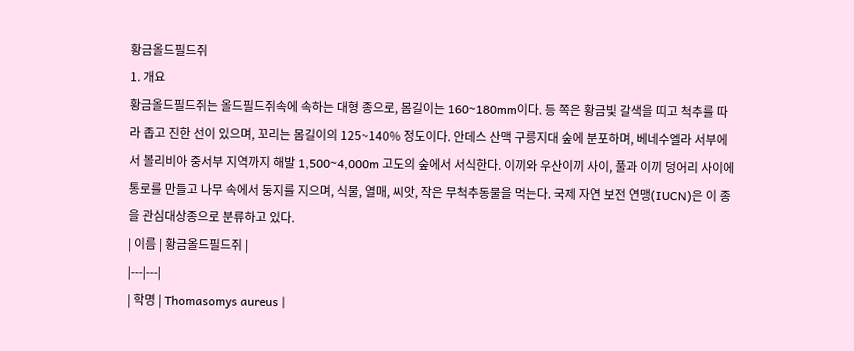황금올드필드쥐
1. 개요
황금올드필드쥐는 올드필드쥐속에 속하는 대형 종으로, 몸길이는 160~180mm이다. 등 쪽은 황금빛 갈색을 띠고 척추를 따라 좁고 진한 선이 있으며, 꼬리는 몸길이의 125~140% 정도이다. 안데스 산맥 구릉지대 숲에 분포하며, 베네수엘라 서부에서 볼리비아 중서부 지역까지 해발 1,500~4,000m 고도의 숲에서 서식한다. 이끼와 우산이끼 사이, 풀과 이끼 덩어리 사이에 통로를 만들고 나무 속에서 둥지를 지으며, 식물, 열매, 씨앗, 작은 무척추동물을 먹는다. 국제 자연 보전 연맹(IUCN)은 이 종을 관심대상종으로 분류하고 있다.
| 이름 | 황금올드필드쥐 |
|---|---|
| 학명 | Thomasomys aureus |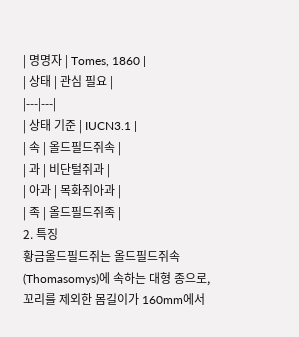| 명명자 | Tomes, 1860 |
| 상태 | 관심 필요 |
|---|---|
| 상태 기준 | IUCN3.1 |
| 속 | 올드필드쥐속 |
| 과 | 비단털쥐과 |
| 아과 | 목화쥐아과 |
| 족 | 올드필드쥐족 |
2. 특징
황금올드필드쥐는 올드필드쥐속(Thomasomys)에 속하는 대형 종으로, 꼬리를 제외한 몸길이가 160mm에서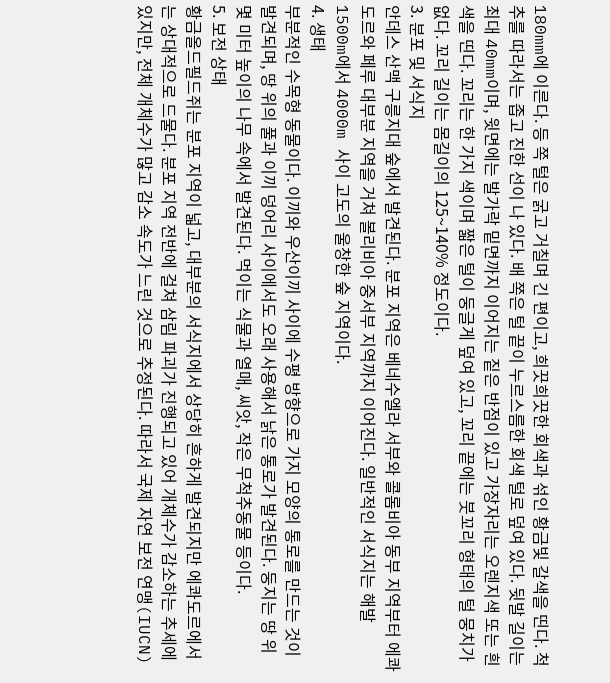180mm에 이른다. 등 쪽 털은 굵고 거칠며 긴 편이고, 희끗희끗한 회색과 섞인 황금빛 갈색을 띤다. 척추를 따라서는 좁고 진한 선이 나 있다. 배 쪽은 털 끝이 누르스름한 회색 털로 덮여 있다. 뒷발 길이는 최대 40mm이며, 윗면에는 발가락 밑면까지 이어지는 짙은 반점이 있고 가장자리는 오렌지색 또는 흰색을 띤다. 꼬리는 한 가지 색이며 짧은 털이 둥글게 덮여 있고, 꼬리 끝에는 붓꼬리 형태의 털 뭉치가 없다. 꼬리 길이는 몸길이의 125~140% 정도이다.
3. 분포 및 서식지
안데스 산맥 구릉지대 숲에서 발견된다. 분포 지역은 베네수엘라 서부와 콜롬비아 동부 지역부터 에콰도르와 페루 대부분 지역을 거쳐 볼리비아 중서부 지역까지 이어진다. 일반적인 서식지는 해발 1500m에서 4000m 사이 고도의 울창한 숲 지역이다.
4. 생태
부분적인 수목형 동물이다. 이끼와 우산이끼 사이에 수평 방향으로 가지 모양의 통로를 만드는 것이 발견되며, 땅 위의 풀과 이끼 덩어리 사이에서도 오래 사용해서 낡은 통로가 발견된다. 둥지는 땅 위 몇 미터 높이의 나무 속에서 발견된다. 먹이는 식물과 열매, 씨앗, 작은 무척추동물 등이다.
5. 보전 상태
황금올드필드쥐는 분포 지역이 넓고, 대부분의 서식지에서 상당히 흔하게 발견되지만 에콰도르에서는 상대적으로 드물다. 분포 지역 전반에 걸쳐 삼림 파괴가 진행되고 있어 개체수가 감소하는 추세에 있지만, 전체 개체수가 많고 감소 속도가 느린 것으로 추정된다. 따라서 국제 자연 보전 연맹(IUCN)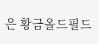은 황금올드필드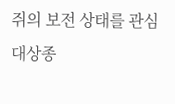쥐의 보전 상태를 관심대상종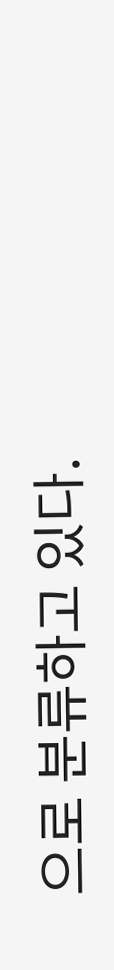으로 분류하고 있다.